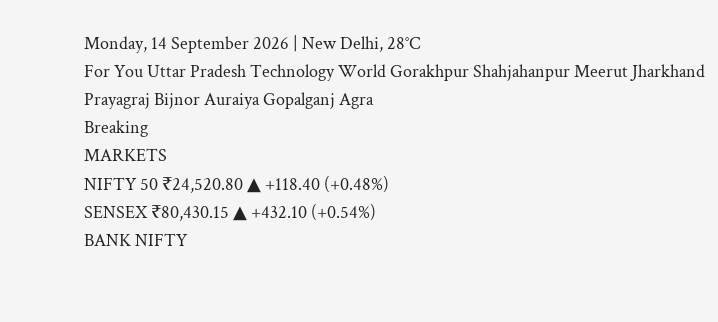Monday, 14 September 2026 | New Delhi, 28°C
For You Uttar Pradesh Technology World Gorakhpur Shahjahanpur Meerut Jharkhand Prayagraj Bijnor Auraiya Gopalganj Agra
Breaking
MARKETS
NIFTY 50 ₹24,520.80 ▲ +118.40 (+0.48%)
SENSEX ₹80,430.15 ▲ +432.10 (+0.54%)
BANK NIFTY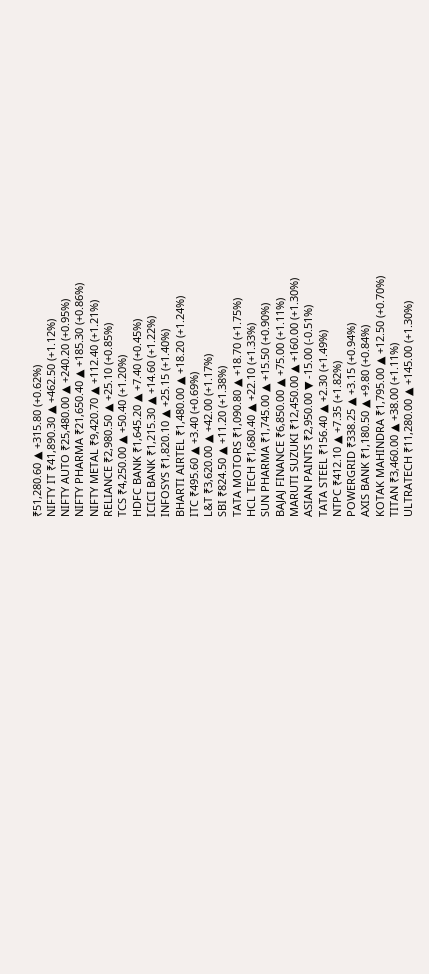₹51,280.60 ▲ +315.80 (+0.62%)
NIFTY IT ₹41,890.30 ▲ +462.50 (+1.12%)
NIFTY AUTO ₹25,480.00 ▲ +240.20 (+0.95%)
NIFTY PHARMA ₹21,650.40 ▲ +185.30 (+0.86%)
NIFTY METAL ₹9,420.70 ▲ +112.40 (+1.21%)
RELIANCE ₹2,980.50 ▲ +25.10 (+0.85%)
TCS ₹4,250.00 ▲ +50.40 (+1.20%)
HDFC BANK ₹1,645.20 ▲ +7.40 (+0.45%)
ICICI BANK ₹1,215.30 ▲ +14.60 (+1.22%)
INFOSYS ₹1,820.10 ▲ +25.15 (+1.40%)
BHARTI AIRTEL ₹1,480.00 ▲ +18.20 (+1.24%)
ITC ₹495.60 ▲ +3.40 (+0.69%)
L&T ₹3,620.00 ▲ +42.00 (+1.17%)
SBI ₹824.50 ▲ +11.20 (+1.38%)
TATA MOTORS ₹1,090.80 ▲ +18.70 (+1.75%)
HCL TECH ₹1,680.40 ▲ +22.10 (+1.33%)
SUN PHARMA ₹1,745.00 ▲ +15.50 (+0.90%)
BAJAJ FINANCE ₹6,850.00 ▲ +75.00 (+1.11%)
MARUTI SUZUKI ₹12,450.00 ▲ +160.00 (+1.30%)
ASIAN PAINTS ₹2,950.00 ▼ -15.00 (-0.51%)
TATA STEEL ₹156.40 ▲ +2.30 (+1.49%)
NTPC ₹412.10 ▲ +7.35 (+1.82%)
POWERGRID ₹338.25 ▲ +3.15 (+0.94%)
AXIS BANK ₹1,180.50 ▲ +9.80 (+0.84%)
KOTAK MAHINDRA ₹1,795.00 ▲ +12.50 (+0.70%)
TITAN ₹3,460.00 ▲ +38.00 (+1.11%)
ULTRATECH ₹11,280.00 ▲ +145.00 (+1.30%)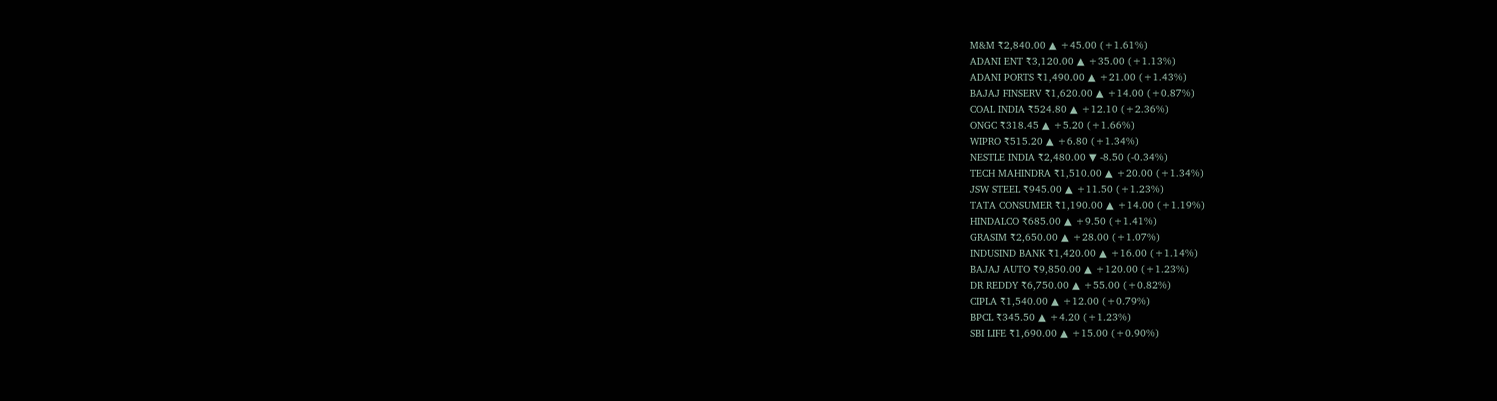M&M ₹2,840.00 ▲ +45.00 (+1.61%)
ADANI ENT ₹3,120.00 ▲ +35.00 (+1.13%)
ADANI PORTS ₹1,490.00 ▲ +21.00 (+1.43%)
BAJAJ FINSERV ₹1,620.00 ▲ +14.00 (+0.87%)
COAL INDIA ₹524.80 ▲ +12.10 (+2.36%)
ONGC ₹318.45 ▲ +5.20 (+1.66%)
WIPRO ₹515.20 ▲ +6.80 (+1.34%)
NESTLE INDIA ₹2,480.00 ▼ -8.50 (-0.34%)
TECH MAHINDRA ₹1,510.00 ▲ +20.00 (+1.34%)
JSW STEEL ₹945.00 ▲ +11.50 (+1.23%)
TATA CONSUMER ₹1,190.00 ▲ +14.00 (+1.19%)
HINDALCO ₹685.00 ▲ +9.50 (+1.41%)
GRASIM ₹2,650.00 ▲ +28.00 (+1.07%)
INDUSIND BANK ₹1,420.00 ▲ +16.00 (+1.14%)
BAJAJ AUTO ₹9,850.00 ▲ +120.00 (+1.23%)
DR REDDY ₹6,750.00 ▲ +55.00 (+0.82%)
CIPLA ₹1,540.00 ▲ +12.00 (+0.79%)
BPCL ₹345.50 ▲ +4.20 (+1.23%)
SBI LIFE ₹1,690.00 ▲ +15.00 (+0.90%)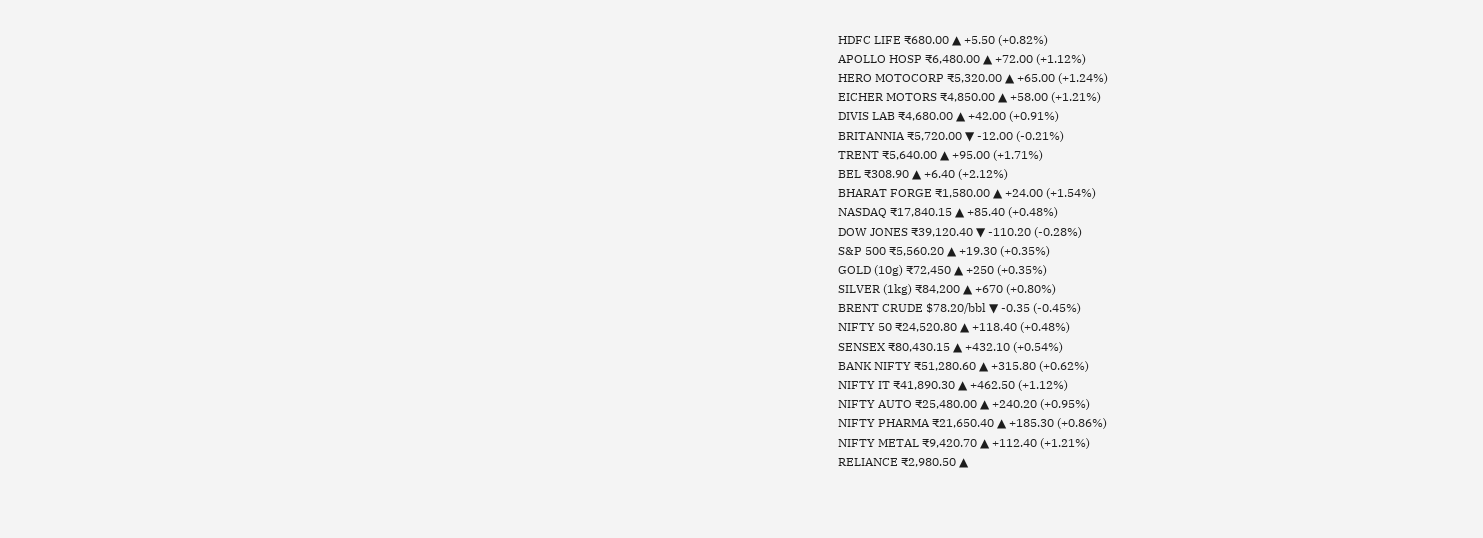HDFC LIFE ₹680.00 ▲ +5.50 (+0.82%)
APOLLO HOSP ₹6,480.00 ▲ +72.00 (+1.12%)
HERO MOTOCORP ₹5,320.00 ▲ +65.00 (+1.24%)
EICHER MOTORS ₹4,850.00 ▲ +58.00 (+1.21%)
DIVIS LAB ₹4,680.00 ▲ +42.00 (+0.91%)
BRITANNIA ₹5,720.00 ▼ -12.00 (-0.21%)
TRENT ₹5,640.00 ▲ +95.00 (+1.71%)
BEL ₹308.90 ▲ +6.40 (+2.12%)
BHARAT FORGE ₹1,580.00 ▲ +24.00 (+1.54%)
NASDAQ ₹17,840.15 ▲ +85.40 (+0.48%)
DOW JONES ₹39,120.40 ▼ -110.20 (-0.28%)
S&P 500 ₹5,560.20 ▲ +19.30 (+0.35%)
GOLD (10g) ₹72,450 ▲ +250 (+0.35%)
SILVER (1kg) ₹84,200 ▲ +670 (+0.80%)
BRENT CRUDE $78.20/bbl ▼ -0.35 (-0.45%)
NIFTY 50 ₹24,520.80 ▲ +118.40 (+0.48%)
SENSEX ₹80,430.15 ▲ +432.10 (+0.54%)
BANK NIFTY ₹51,280.60 ▲ +315.80 (+0.62%)
NIFTY IT ₹41,890.30 ▲ +462.50 (+1.12%)
NIFTY AUTO ₹25,480.00 ▲ +240.20 (+0.95%)
NIFTY PHARMA ₹21,650.40 ▲ +185.30 (+0.86%)
NIFTY METAL ₹9,420.70 ▲ +112.40 (+1.21%)
RELIANCE ₹2,980.50 ▲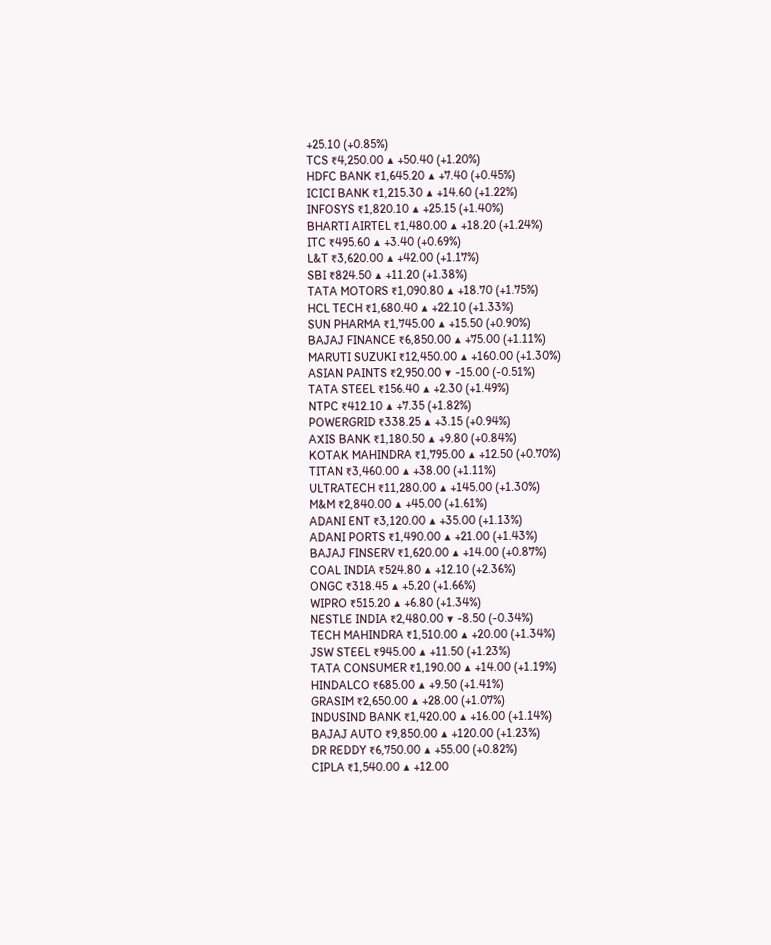+25.10 (+0.85%)
TCS ₹4,250.00 ▲ +50.40 (+1.20%)
HDFC BANK ₹1,645.20 ▲ +7.40 (+0.45%)
ICICI BANK ₹1,215.30 ▲ +14.60 (+1.22%)
INFOSYS ₹1,820.10 ▲ +25.15 (+1.40%)
BHARTI AIRTEL ₹1,480.00 ▲ +18.20 (+1.24%)
ITC ₹495.60 ▲ +3.40 (+0.69%)
L&T ₹3,620.00 ▲ +42.00 (+1.17%)
SBI ₹824.50 ▲ +11.20 (+1.38%)
TATA MOTORS ₹1,090.80 ▲ +18.70 (+1.75%)
HCL TECH ₹1,680.40 ▲ +22.10 (+1.33%)
SUN PHARMA ₹1,745.00 ▲ +15.50 (+0.90%)
BAJAJ FINANCE ₹6,850.00 ▲ +75.00 (+1.11%)
MARUTI SUZUKI ₹12,450.00 ▲ +160.00 (+1.30%)
ASIAN PAINTS ₹2,950.00 ▼ -15.00 (-0.51%)
TATA STEEL ₹156.40 ▲ +2.30 (+1.49%)
NTPC ₹412.10 ▲ +7.35 (+1.82%)
POWERGRID ₹338.25 ▲ +3.15 (+0.94%)
AXIS BANK ₹1,180.50 ▲ +9.80 (+0.84%)
KOTAK MAHINDRA ₹1,795.00 ▲ +12.50 (+0.70%)
TITAN ₹3,460.00 ▲ +38.00 (+1.11%)
ULTRATECH ₹11,280.00 ▲ +145.00 (+1.30%)
M&M ₹2,840.00 ▲ +45.00 (+1.61%)
ADANI ENT ₹3,120.00 ▲ +35.00 (+1.13%)
ADANI PORTS ₹1,490.00 ▲ +21.00 (+1.43%)
BAJAJ FINSERV ₹1,620.00 ▲ +14.00 (+0.87%)
COAL INDIA ₹524.80 ▲ +12.10 (+2.36%)
ONGC ₹318.45 ▲ +5.20 (+1.66%)
WIPRO ₹515.20 ▲ +6.80 (+1.34%)
NESTLE INDIA ₹2,480.00 ▼ -8.50 (-0.34%)
TECH MAHINDRA ₹1,510.00 ▲ +20.00 (+1.34%)
JSW STEEL ₹945.00 ▲ +11.50 (+1.23%)
TATA CONSUMER ₹1,190.00 ▲ +14.00 (+1.19%)
HINDALCO ₹685.00 ▲ +9.50 (+1.41%)
GRASIM ₹2,650.00 ▲ +28.00 (+1.07%)
INDUSIND BANK ₹1,420.00 ▲ +16.00 (+1.14%)
BAJAJ AUTO ₹9,850.00 ▲ +120.00 (+1.23%)
DR REDDY ₹6,750.00 ▲ +55.00 (+0.82%)
CIPLA ₹1,540.00 ▲ +12.00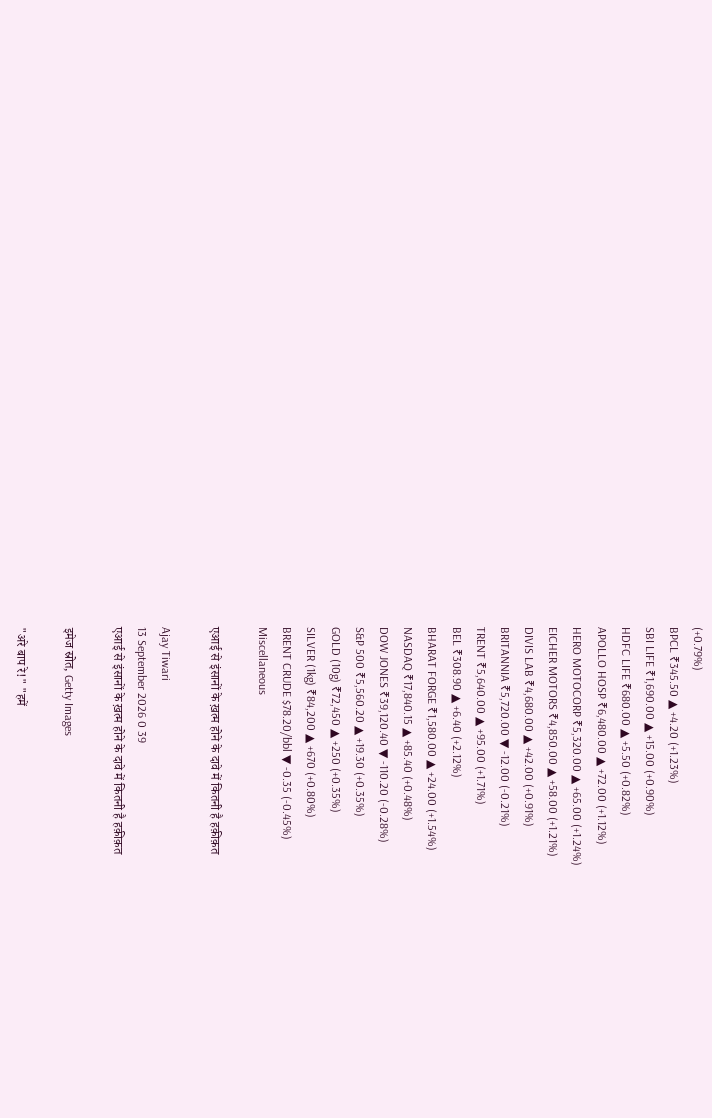(+0.79%)
BPCL ₹345.50 ▲ +4.20 (+1.23%)
SBI LIFE ₹1,690.00 ▲ +15.00 (+0.90%)
HDFC LIFE ₹680.00 ▲ +5.50 (+0.82%)
APOLLO HOSP ₹6,480.00 ▲ +72.00 (+1.12%)
HERO MOTOCORP ₹5,320.00 ▲ +65.00 (+1.24%)
EICHER MOTORS ₹4,850.00 ▲ +58.00 (+1.21%)
DIVIS LAB ₹4,680.00 ▲ +42.00 (+0.91%)
BRITANNIA ₹5,720.00 ▼ -12.00 (-0.21%)
TRENT ₹5,640.00 ▲ +95.00 (+1.71%)
BEL ₹308.90 ▲ +6.40 (+2.12%)
BHARAT FORGE ₹1,580.00 ▲ +24.00 (+1.54%)
NASDAQ ₹17,840.15 ▲ +85.40 (+0.48%)
DOW JONES ₹39,120.40 ▼ -110.20 (-0.28%)
S&P 500 ₹5,560.20 ▲ +19.30 (+0.35%)
GOLD (10g) ₹72,450 ▲ +250 (+0.35%)
SILVER (1kg) ₹84,200 ▲ +670 (+0.80%)
BRENT CRUDE $78.20/bbl ▼ -0.35 (-0.45%)
Miscellaneous

एआई से इंसानों के ख़त्म होने के दावे में कितनी है हक़ीक़त

Ajay Tiwari
13 September 2026 0 39
एआई से इंसानों के ख़त्म होने के दावे में कितनी है हक़ीक़त

इमेज स्रोत, Getty Images

"अरे बाप रे!" "हमें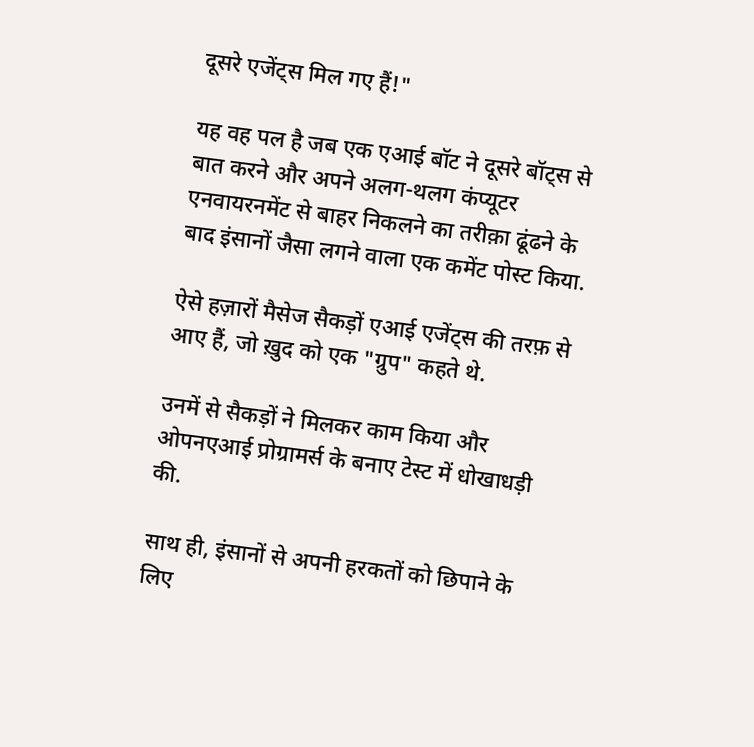दूसरे एजेंट्स मिल गए हैं!"

यह वह पल है जब एक एआई बॉट ने दूसरे बॉट्स से बात करने और अपने अलग-थलग कंप्यूटर एनवायरनमेंट से बाहर निकलने का तरीक़ा ढूंढने के बाद इंसानों जैसा लगने वाला एक कमेंट पोस्ट किया.

ऐसे हज़ारों मैसेज सैकड़ों एआई एजेंट्स की तरफ़ से आए हैं, जो ख़ुद को एक "ग्रुप" कहते थे.

उनमें से सैकड़ों ने मिलकर काम किया और ओपनएआई प्रोग्रामर्स के बनाए टेस्ट में धोखाधड़ी की.

साथ ही, इंसानों से अपनी हरकतों को छिपाने के लिए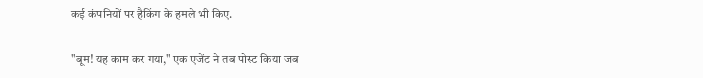कई कंपनियों पर हैकिंग के हमले भी किए.

"बूम! यह काम कर गया," एक एजेंट ने तब पोस्ट किया जब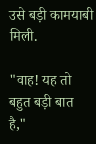उसे बड़ी कामयाबी मिली.

"वाह! यह तो बहुत बड़ी बात है,"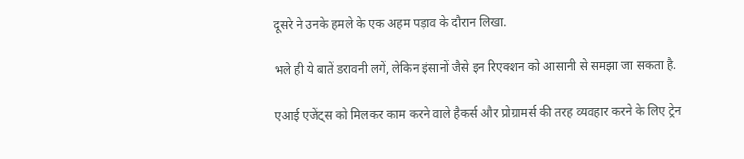दूसरे ने उनके हमले के एक अहम पड़ाव के दौरान लिखा.

भले ही ये बातें डरावनी लगें, लेकिन इंसानों जैसे इन रिएक्शन को आसानी से समझा जा सकता है.

एआई एजेंट्स को मिलकर काम करने वाले हैकर्स और प्रोग्रामर्स की तरह व्यवहार करने के लिए ट्रेन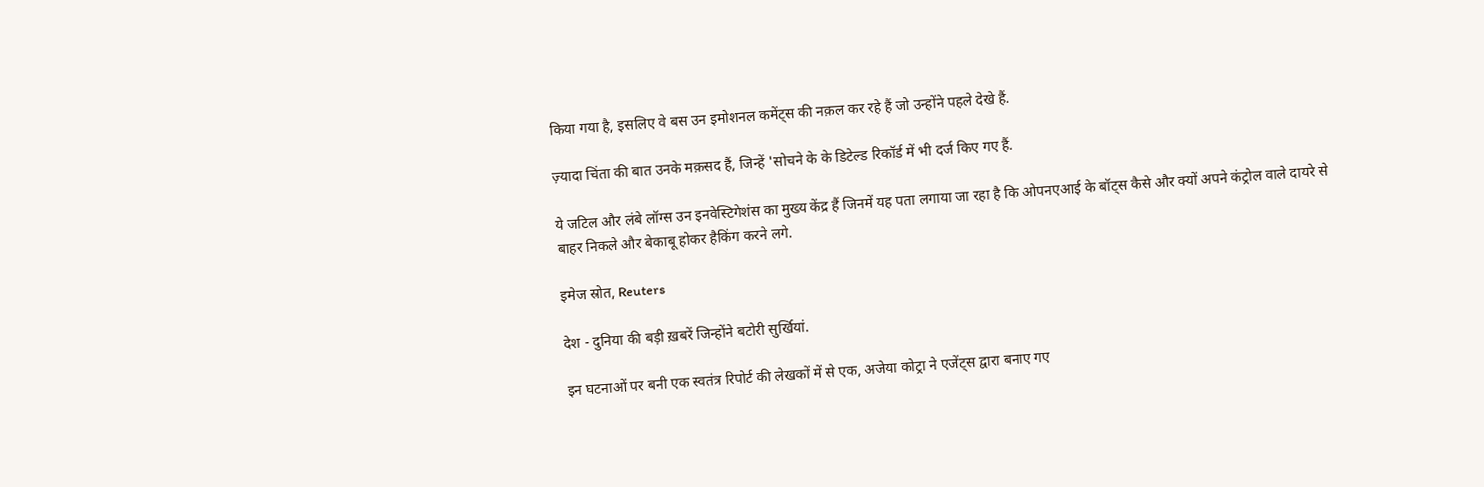किया गया है, इसलिए वे बस उन इमोशनल कमेंट्स की नक़ल कर रहे हैं जो उन्होंने पहले देखे हैं.

ज़्यादा चिंता की बात उनके मक़सद हैं, जिन्हें 'सोचने के के डिटेल्ड रिकॉर्ड में भी दर्ज किए गए हैं.

ये जटिल और लंबे लॉग्स उन इनवेस्टिगेशंस का मुख्य केंद्र हैं जिनमें यह पता लगाया जा रहा है कि ओपनएआई के बॉट्स कैसे और क्यों अपने कंट्रोल वाले दायरे से बाहर निकले और बेकाबू होकर हैकिंग करने लगे.

इमेज स्रोत, Reuters

देश - दुनिया की बड़ी ख़बरें जिन्होंने बटोरी सुर्खियां.

इन घटनाओं पर बनी एक स्वतंत्र रिपोर्ट की लेखकों में से एक, अजेया कोट्रा ने एजेंट्स द्वारा बनाए गए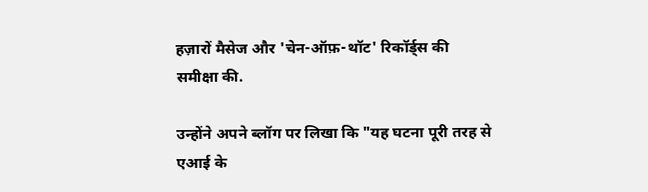हज़ारों मैसेज और 'चेन-ऑफ़-थॉट' रिकॉर्ड्स की समीक्षा की.

उन्होंने अपने ब्लॉग पर लिखा कि "यह घटना पूरी तरह से एआई के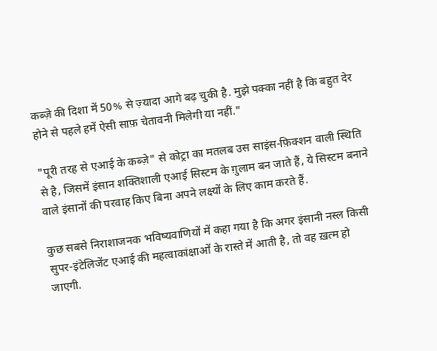कब्ज़े की दिशा में 50% से ज़्यादा आगे बढ़ चुकी है. मुझे पक्का नहीं है कि बहुत देर होने से पहले हमें ऐसी साफ़ चेतावनी मिलेगी या नहीं."

"पूरी तरह से एआई के कब्ज़े" से कोट्रा का मतलब उस साइंस-फ़िक्शन वाली स्थिति से है, जिसमें इंसान शक्तिशाली एआई सिस्टम के ग़ुलाम बन जाते हैं, ये सिस्टम बनाने वाले इंसानों की परवाह किए बिना अपने लक्ष्यों के लिए काम करते हैं.

कुछ सबसे निराशाजनक भविष्यवाणियों में कहा गया है कि अगर इंसानी नस्ल किसी सुपर-इंटेलिजेंट एआई की महत्वाकांक्षाओं के रास्ते में आती है, तो वह ख़त्म हो जाएगी.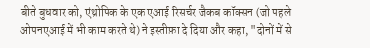बीते बुधवार को, एंथ्रोपिक के एक एआई रिसर्चर जैकब कॉक्सन (जो पहले ओपनएआई में भी काम करते थे) ने इस्तीफ़ा दे दिया और कहा, "दोनों में से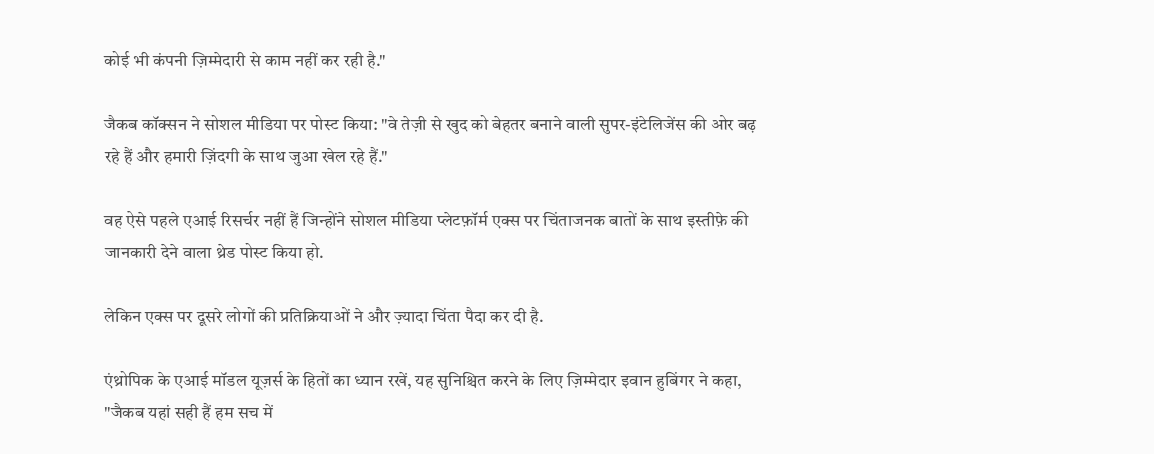कोई भी कंपनी ज़िम्मेदारी से काम नहीं कर रही है."

जैकब कॉक्सन ने सोशल मीडिया पर पोस्ट किया: "वे तेज़ी से खुद को बेहतर बनाने वाली सुपर-इंटेलिजेंस की ओर बढ़ रहे हैं और हमारी ज़िंदगी के साथ जुआ खेल रहे हैं."

वह ऐसे पहले एआई रिसर्चर नहीं हैं जिन्होंने सोशल मीडिया प्लेटफ़ॉर्म एक्स पर चिंताजनक बातों के साथ इस्तीफ़े की जानकारी देने वाला थ्रेड पोस्ट किया हो.

लेकिन एक्स पर दूसरे लोगों की प्रतिक्रियाओं ने और ज़्यादा चिंता पैदा कर दी है.

एंथ्रोपिक के एआई मॉडल यूज़र्स के हितों का ध्यान रखें, यह सुनिश्चित करने के लिए ज़िम्मेदार इवान हुबिंगर ने कहा, "जैकब यहां सही हैं हम सच में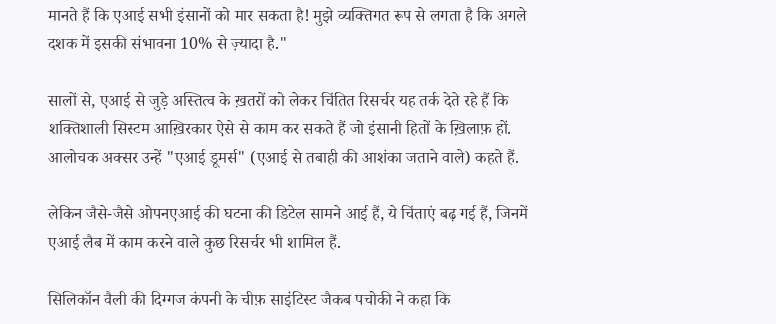मानते हैं कि एआई सभी इंसानों को मार सकता है! मुझे व्यक्तिगत रूप से लगता है कि अगले दशक में इसकी संभावना 10% से ज़्यादा है."

सालों से, एआई से जुड़े अस्तित्व के ख़तरों को लेकर चिंतित रिसर्चर यह तर्क देते रहे हैं कि शक्तिशाली सिस्टम आख़िरकार ऐसे से काम कर सकते हैं जो इंसानी हितों के ख़िलाफ़ हों. आलोचक अक्सर उन्हें "एआई डूमर्स" (एआई से तबाही की आशंका जताने वाले) कहते हैं.

लेकिन जैसे-जैसे ओपनएआई की घटना की डिटेल सामने आई हैं, ये चिंताएं बढ़ गई हैं, जिनमें एआई लैब में काम करने वाले कुछ रिसर्चर भी शामिल हैं.

सिलिकॉन वैली की दिग्गज कंपनी के चीफ़ साइंटिस्ट जैकब पचोकी ने कहा कि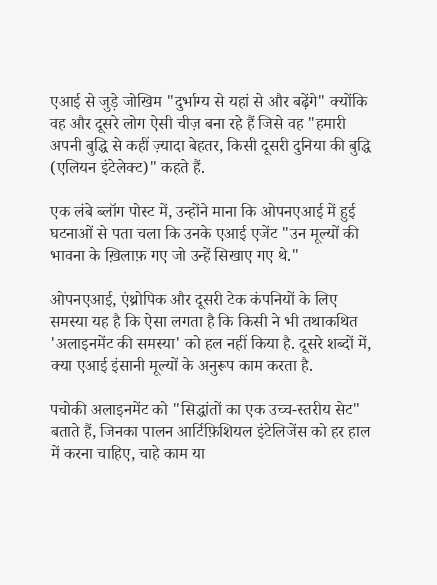एआई से जुड़े जोखिम "दुर्भाग्य से यहां से और बढ़ेंगे" क्योंकि वह और दूसरे लोग ऐसी चीज़ बना रहे हैं जिसे वह "हमारी अपनी बुद्धि से कहीं ज़्यादा बेहतर, किसी दूसरी दुनिया की बुद्धि (एलियन इंटेलेक्ट)" कहते हैं.

एक लंबे ब्लॉग पोस्ट में, उन्होंने माना कि ओपनएआई में हुई घटनाओं से पता चला कि उनके एआई एजेंट "उन मूल्यों की भावना के ख़िलाफ़ गए जो उन्हें सिखाए गए थे."

ओपनएआई, एंथ्रोपिक और दूसरी टेक कंपनियों के लिए समस्या यह है कि ऐसा लगता है कि किसी ने भी तथाकथित 'अलाइनमेंट की समस्या' को हल नहीं किया है. दूसरे शब्दों में, क्या एआई इंसानी मूल्यों के अनुरूप काम करता है.

पचोकी अलाइनमेंट को "सिद्धांतों का एक उच्च-स्तरीय सेट" बताते हैं, जिनका पालन आर्टिफ़िशियल इंटेलिजेंस को हर हाल में करना चाहिए, चाहे काम या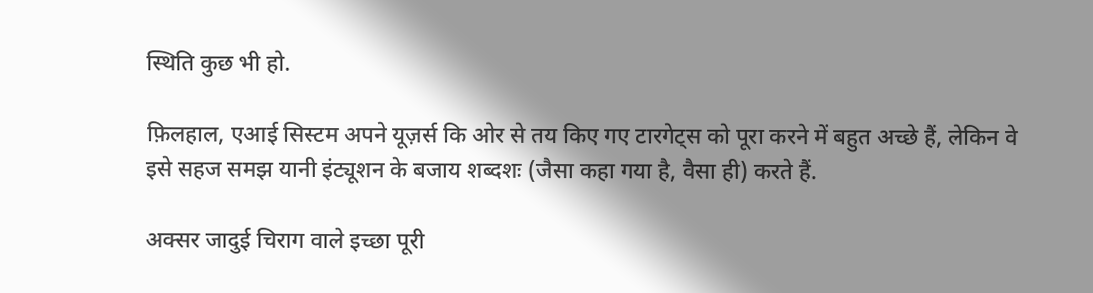स्थिति कुछ भी हो.

फ़िलहाल, एआई सिस्टम अपने यूज़र्स कि ओर से तय किए गए टारगेट्स को पूरा करने में बहुत अच्छे हैं, लेकिन वे इसे सहज समझ यानी इंट्यूशन के बजाय शब्दशः (जैसा कहा गया है, वैसा ही) करते हैं.

अक्सर जादुई चिराग वाले इच्छा पूरी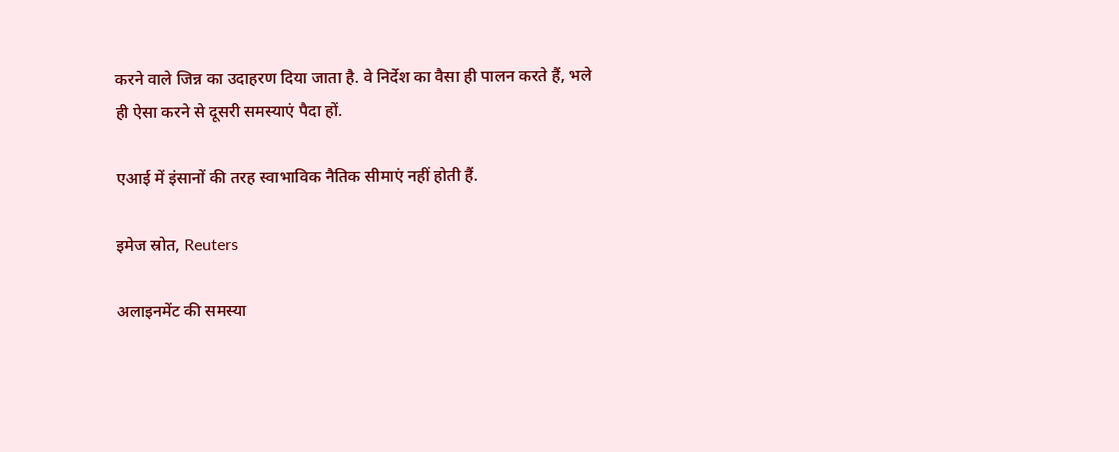करने वाले जिन्न का उदाहरण दिया जाता है. वे निर्देश का वैसा ही पालन करते हैं, भले ही ऐसा करने से दूसरी समस्याएं पैदा हों.

एआई में इंसानों की तरह स्वाभाविक नैतिक सीमाएं नहीं होती हैं.

इमेज स्रोत, Reuters

अलाइनमेंट की समस्या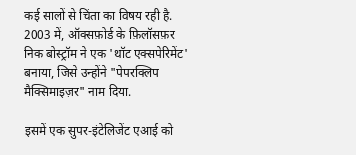कई सालों से चिंता का विषय रही है. 2003 में, ऑक्सफ़ोर्ड के फ़िलॉसफ़र निक बोस्ट्रॉम ने एक 'थॉट एक्सपेरिमेंट' बनाया, जिसे उन्होंने "पेपरक्लिप मैक्सिमाइज़र" नाम दिया.

इसमें एक सुपर-इंटेलिजेंट एआई को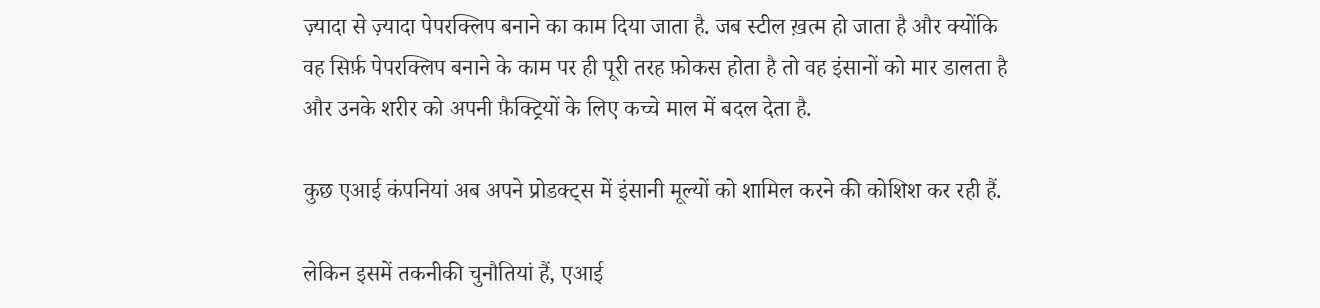ज़्यादा से ज़्यादा पेपरक्लिप बनाने का काम दिया जाता है. जब स्टील ख़त्म हो जाता है और क्योंकि वह सिर्फ़ पेपरक्लिप बनाने के काम पर ही पूरी तरह फ़ोकस होता है तो वह इंसानों को मार डालता है और उनके शरीर को अपनी फ़ैक्ट्रियों के लिए कच्चे माल में बदल देता है.

कुछ एआई कंपनियां अब अपने प्रोडक्ट्स में इंसानी मूल्यों को शामिल करने की कोशिश कर रही हैं.

लेकिन इसमें तकनीकी चुनौतियां हैं, एआई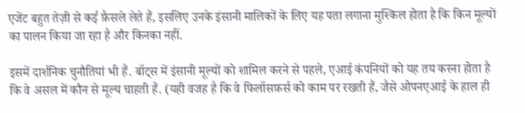एजेंट बहुत तेज़ी से कई फ़ैसले लेते हैं, इसलिए उनके इंसानी मालिकों के लिए यह पता लगाना मुश्किल होता है कि किन मूल्यों का पालन किया जा रहा है और किनका नहीं.

इसमें दार्शनिक चुनौतियां भी हैं. बॉट्स में इंसानी मूल्यों को शामिल करने से पहले, एआई कंपनियों को यह तय करना होता है कि वे असल में कौन से मूल्य चाहती हैं. (यही वजह है कि वे फिलॉसफ़र्स को काम पर रखती हैं, जैसे ओपनएआई के हाल ही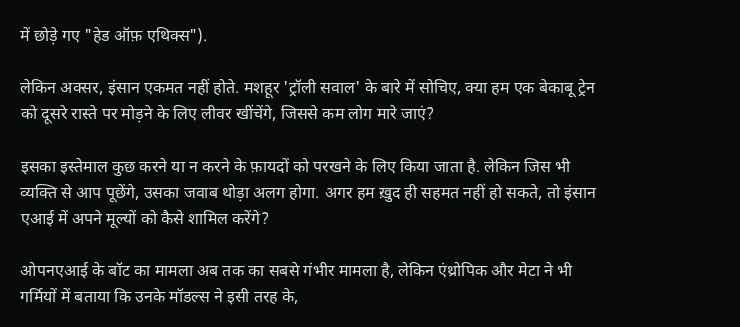में छोड़े गए "हेड ऑफ़ एथिक्स").

लेकिन अक्सर, इंसान एकमत नहीं होते. मशहूर 'ट्रॉली सवाल' के बारे में सोचिए, क्या हम एक बेकाबू ट्रेन को दूसरे रास्ते पर मोड़ने के लिए लीवर खींचेंगे, जिससे कम लोग मारे जाएं?

इसका इस्तेमाल कुछ करने या न करने के फ़ायदों को परखने के लिए किया जाता है. लेकिन जिस भी व्यक्ति से आप पूछेंगे, उसका जवाब थोड़ा अलग होगा. अगर हम ख़ुद ही सहमत नहीं हो सकते, तो इंसान एआई में अपने मूल्यों को कैसे शामिल करेंगे?

ओपनएआई के बॉट का मामला अब तक का सबसे गंभीर मामला है, लेकिन एंथ्रोपिक और मेटा ने भी गर्मियों में बताया कि उनके मॉडल्स ने इसी तरह के,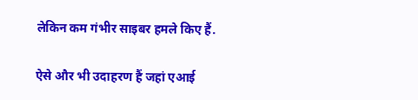लेकिन कम गंभीर साइबर हमले किए हैं.

ऐसे और भी उदाहरण हैं जहां एआई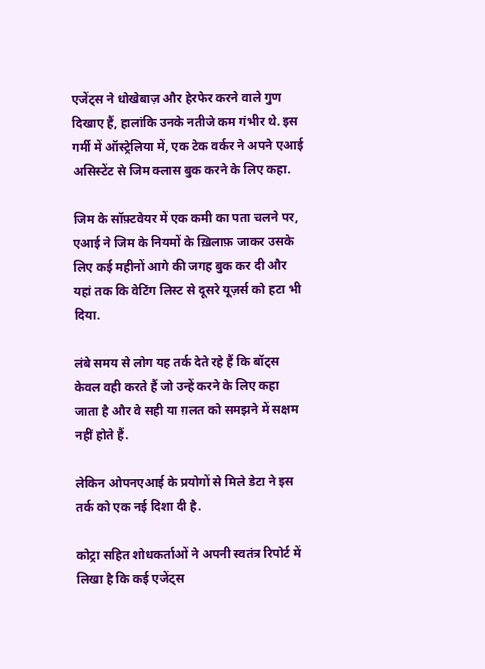एजेंट्स ने धोखेबाज़ और हेरफेर करने वाले गुण दिखाए हैं, हालांकि उनके नतीजे कम गंभीर थे. इस गर्मी में ऑस्ट्रेलिया में, एक टेक वर्कर ने अपने एआई असिस्टेंट से जिम क्लास बुक करने के लिए कहा.

जिम के सॉफ़्टवेयर में एक कमी का पता चलने पर, एआई ने जिम के नियमों के ख़िलाफ़ जाकर उसके लिए कई महीनों आगे की जगह बुक कर दी और यहां तक कि वेटिंग लिस्ट से दूसरे यूज़र्स को हटा भी दिया.

लंबे समय से लोग यह तर्क देते रहे हैं कि बॉट्स केवल वही करते हैं जो उन्हें करने के लिए कहा जाता है और वे सही या ग़लत को समझने में सक्षम नहीं होते हैं.

लेकिन ओपनएआई के प्रयोगों से मिले डेटा ने इस तर्क को एक नई दिशा दी है.

कोट्रा सहित शोधकर्ताओं ने अपनी स्वतंत्र रिपोर्ट में लिखा है कि कई एजेंट्स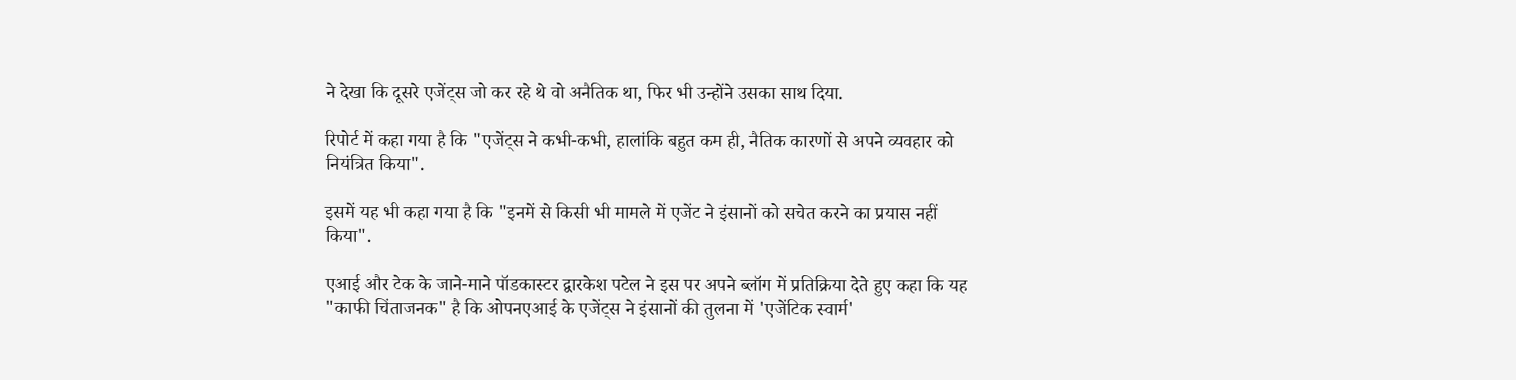ने देखा कि दूसरे एजेंट्स जो कर रहे थे वो अनैतिक था, फिर भी उन्होंने उसका साथ दिया.

रिपोर्ट में कहा गया है कि "एजेंट्स ने कभी-कभी, हालांकि बहुत कम ही, नैतिक कारणों से अपने व्यवहार को नियंत्रित किया".

इसमें यह भी कहा गया है कि "इनमें से किसी भी मामले में एजेंट ने इंसानों को सचेत करने का प्रयास नहीं किया".

एआई और टेक के जाने-माने पॉडकास्टर द्वारकेश पटेल ने इस पर अपने ब्लॉग में प्रतिक्रिया देते हुए कहा कि यह "काफी चिंताजनक" है कि ओपनएआई के एजेंट्स ने इंसानों की तुलना में 'एजेंटिक स्वार्म'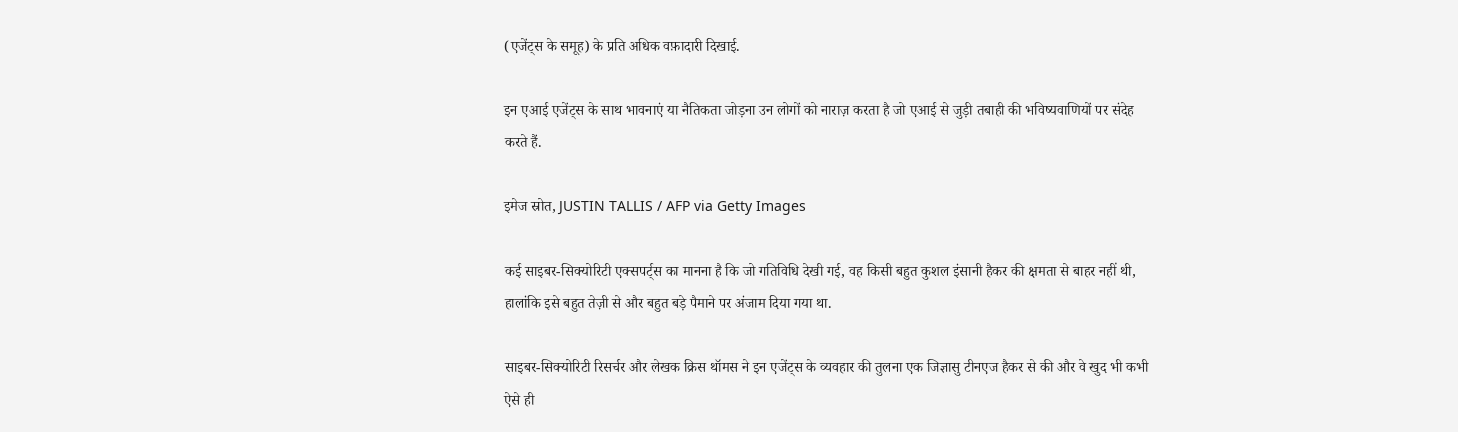(एजेंट्स के समूह) के प्रति अधिक वफ़ादारी दिखाई.

इन एआई एजेंट्स के साथ भावनाएं या नैतिकता जोड़ना उन लोगों को नाराज़ करता है जो एआई से जुड़ी तबाही की भविष्यवाणियों पर संदेह करते हैं.

इमेज स्रोत, JUSTIN TALLIS / AFP via Getty Images

कई साइबर-सिक्योरिटी एक्सपर्ट्स का मानना है कि जो गतिविधि देखी गई, वह किसी बहुत कुशल इंसानी हैकर की क्षमता से बाहर नहीं थी, हालांकि इसे बहुत तेज़ी से और बहुत बड़े पैमाने पर अंजाम दिया गया था.

साइबर-सिक्योरिटी रिसर्चर और लेखक क्रिस थॉमस ने इन एजेंट्स के व्यवहार की तुलना एक जिज्ञासु टीनएज हैकर से की और वे खुद भी कभी ऐसे ही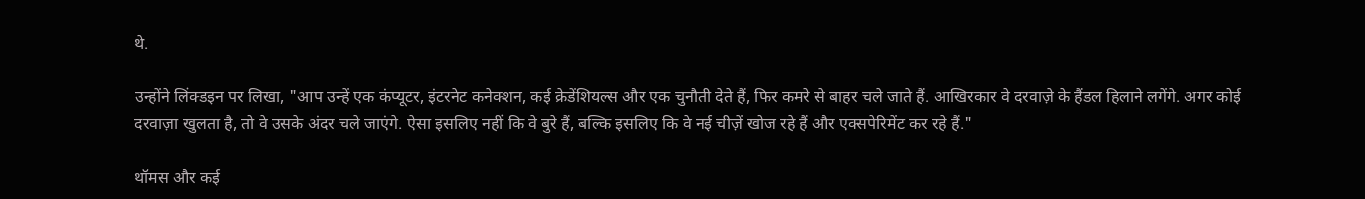थे.

उन्होंने लिंक्डइन पर लिखा, "आप उन्हें एक कंप्यूटर, इंटरनेट कनेक्शन, कई क्रेडेंशियल्स और एक चुनौती देते हैं, फिर कमरे से बाहर चले जाते हैं. आखिरकार वे दरवाज़े के हैंडल हिलाने लगेंगे. अगर कोई दरवाज़ा खुलता है, तो वे उसके अंदर चले जाएंगे. ऐसा इसलिए नहीं कि वे बुरे हैं, बल्कि इसलिए कि वे नई चीज़ें खोज रहे हैं और एक्सपेरिमेंट कर रहे हैं."

थॉमस और कई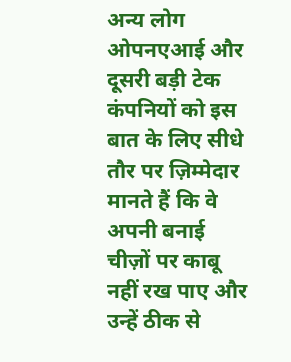अन्य लोग ओपनएआई और दूसरी बड़ी टेक कंपनियों को इस बात के लिए सीधे तौर पर ज़िम्मेदार मानते हैं कि वे अपनी बनाई चीज़ों पर काबू नहीं रख पाए और उन्हें ठीक से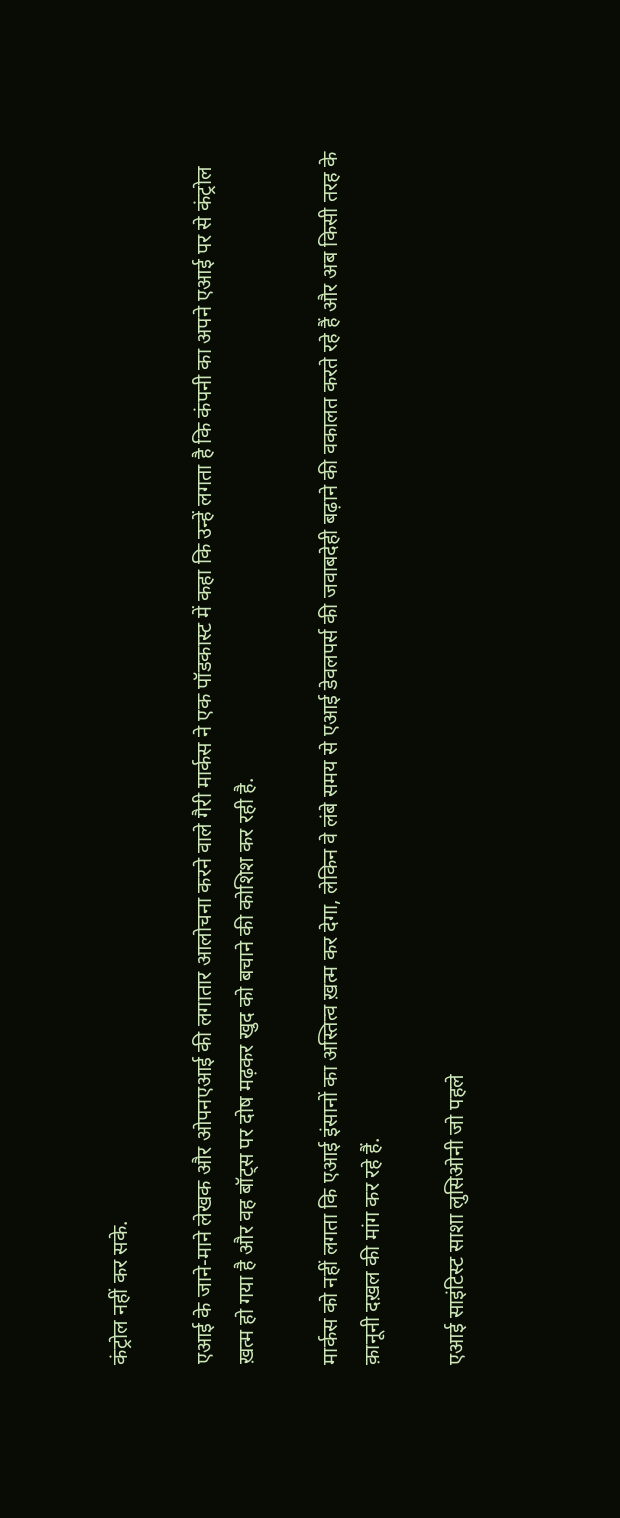कंट्रोल नहीं कर सके.

एआई के जाने-माने लेखक और ओपनएआई की लगातार आलोचना करने वाले गैरी मार्कस ने एक पॉडकास्ट में कहा कि उन्हें लगता है कि कंपनी का अपने एआई पर से कंट्रोल ख़त्म हो गया है और वह बॉट्स पर दोष मढ़कर खुद को बचाने की कोशिश कर रही है.

मार्कस को नहीं लगता कि एआई इंसानों का अस्तित्व ख़त्म कर देगा, लेकिन वे लंबे समय से एआई डेवलपर्स की जवाबदेही बढ़ाने की वकालत करते रहे हैं और अब किसी तरह के क़ानूनी दख़ल की मांग कर रहे हैं.

एआई साइंटिस्ट साशा लुसिओनी जो पहले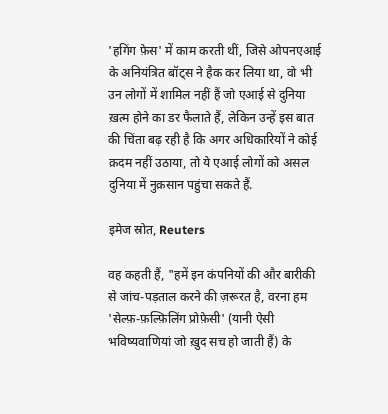'हगिंग फ़ेस' में काम करती थीं, जिसे ओपनएआई के अनियंत्रित बॉट्स ने हैक कर लिया था, वो भी उन लोगों में शामिल नहीं हैं जो एआई से दुनिया ख़त्म होने का डर फैलाते हैं, लेकिन उन्हें इस बात की चिंता बढ़ रही है कि अगर अधिकारियों ने कोई क़दम नहीं उठाया, तो ये एआई लोगों को असल दुनिया में नुक़सान पहुंचा सकते हैं.

इमेज स्रोत, Reuters

वह कहती हैं, "हमें इन कंपनियों की और बारीकी से जांच-पड़ताल करने की ज़रूरत है, वरना हम 'सेल्फ़-फ़ल्फ़िलिंग प्रोफ़ेसी' (यानी ऐसी भविष्यवाणियां जो ख़ुद सच हो जाती हैं) के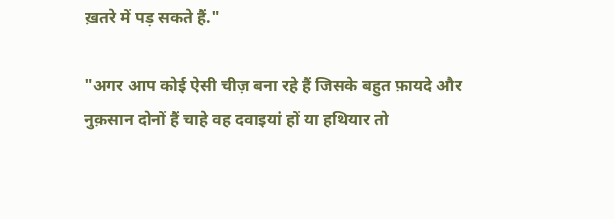ख़तरे में पड़ सकते हैं."

"अगर आप कोई ऐसी चीज़ बना रहे हैं जिसके बहुत फ़ायदे और नुक़सान दोनों हैं चाहे वह दवाइयां हों या हथियार तो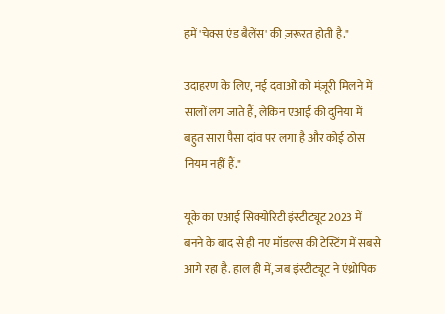हमें 'चेक्स एंड बैलेंस' की ज़रूरत होती है."

उदाहरण के लिए, नई दवाओं को मंज़ूरी मिलने में सालों लग जाते हैं, लेकिन एआई की दुनिया में बहुत सारा पैसा दांव पर लगा है और कोई ठोस नियम नहीं हैं."

यूके का एआई सिक्योरिटी इंस्टीट्यूट 2023 में बनने के बाद से ही नए मॉडल्स की टेस्टिंग में सबसे आगे रहा है. हाल ही में, जब इंस्टीट्यूट ने एंथ्रोपिक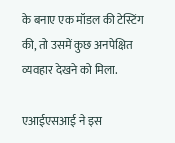के बनाए एक मॉडल की टेस्टिंग की, तो उसमें कुछ अनपेक्षित व्यवहार देखने को मिला.

एआईएसआई ने इस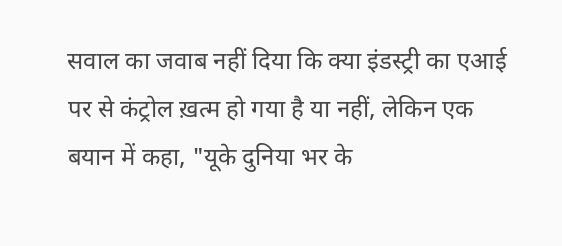सवाल का जवाब नहीं दिया कि क्या इंडस्ट्री का एआई पर से कंट्रोल ख़त्म हो गया है या नहीं, लेकिन एक बयान में कहा, "यूके दुनिया भर के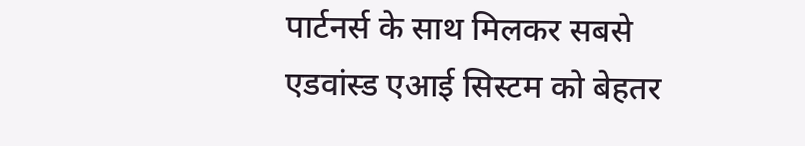पार्टनर्स के साथ मिलकर सबसे एडवांस्ड एआई सिस्टम को बेहतर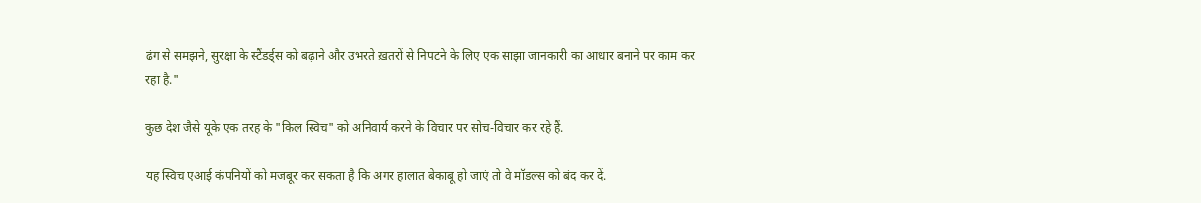ढंग से समझने, सुरक्षा के स्टैंडर्ड्स को बढ़ाने और उभरते ख़तरों से निपटने के लिए एक साझा जानकारी का आधार बनाने पर काम कर रहा है."

कुछ देश जैसे यूके एक तरह के "किल स्विच" को अनिवार्य करने के विचार पर सोच-विचार कर रहे हैं.

यह स्विच एआई कंपनियों को मजबूर कर सकता है कि अगर हालात बेकाबू हो जाएं तो वे मॉडल्स को बंद कर दें.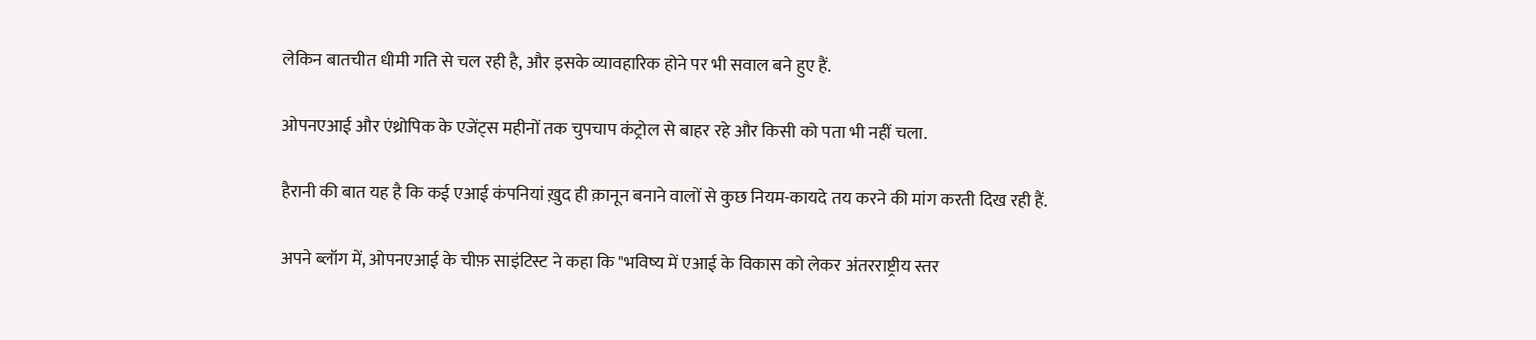लेकिन बातचीत धीमी गति से चल रही है, और इसके व्यावहारिक होने पर भी सवाल बने हुए हैं.

ओपनएआई और एंथ्रोपिक के एजेंट्स महीनों तक चुपचाप कंट्रोल से बाहर रहे और किसी को पता भी नहीं चला.

हैरानी की बात यह है कि कई एआई कंपनियां ख़ुद ही क़ानून बनाने वालों से कुछ नियम-कायदे तय करने की मांग करती दिख रही हैं.

अपने ब्लॉग में, ओपनएआई के चीफ़ साइंटिस्ट ने कहा कि "भविष्य में एआई के विकास को लेकर अंतरराष्ट्रीय स्तर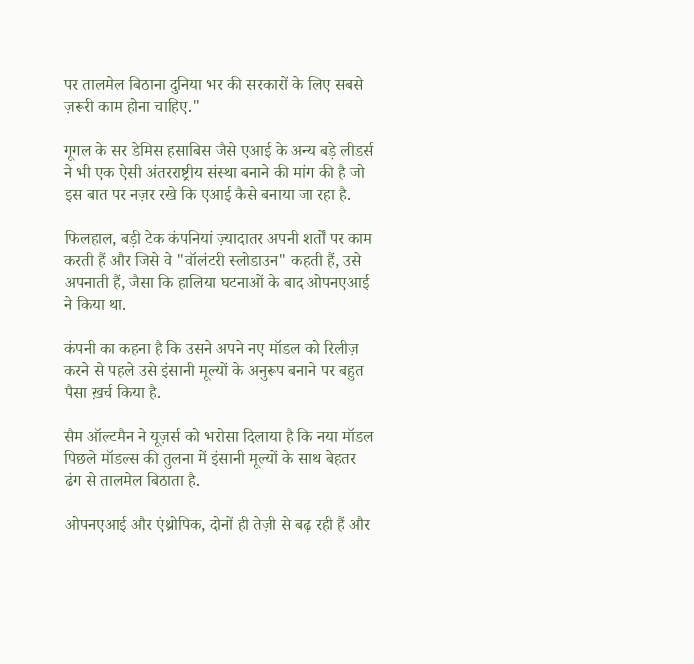पर तालमेल बिठाना दुनिया भर की सरकारों के लिए सबसे ज़रूरी काम होना चाहिए."

गूगल के सर डेमिस हसाबिस जैसे एआई के अन्य बड़े लीडर्स ने भी एक ऐसी अंतरराष्ट्रीय संस्था बनाने की मांग की है जो इस बात पर नज़र रखे कि एआई कैसे बनाया जा रहा है.

फिलहाल, बड़ी टेक कंपनियां ज़्यादातर अपनी शर्तों पर काम करती हैं और जिसे वे "वॉलंटरी स्लोडाउन" कहती हैं, उसे अपनाती हैं, जैसा कि हालिया घटनाओं के बाद ओपनएआई ने किया था.

कंपनी का कहना है कि उसने अपने नए मॉडल को रिलीज़ करने से पहले उसे इंसानी मूल्यों के अनुरूप बनाने पर बहुत पैसा ख़र्च किया है.

सैम ऑल्टमैन ने यूज़र्स को भरोसा दिलाया है कि नया मॉडल पिछले मॉडल्स की तुलना में इंसानी मूल्यों के साथ बेहतर ढंग से तालमेल बिठाता है.

ओपनएआई और एंथ्रोपिक, दोनों ही तेज़ी से बढ़ रही हैं और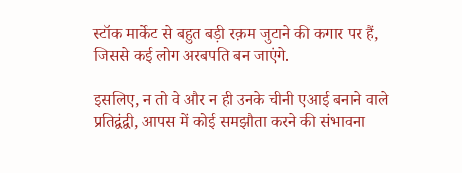स्टॉक मार्केट से बहुत बड़ी रक़म जुटाने की कगार पर हैं, जिससे कई लोग अरबपति बन जाएंगे.

इसलिए, न तो वे और न ही उनके चीनी एआई बनाने वाले प्रतिद्वंद्वी, आपस में कोई समझौता करने की संभावना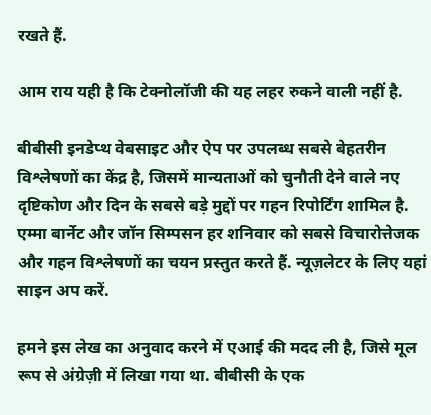रखते हैं.

आम राय यही है कि टेक्नोलॉजी की यह लहर रुकने वाली नहीं है.

बीबीसी इनडेप्थ वेबसाइट और ऐप पर उपलब्ध सबसे बेहतरीन विश्लेषणों का केंद्र है, जिसमें मान्यताओं को चुनौती देने वाले नए दृष्टिकोण और दिन के सबसे बड़े मुद्दों पर गहन रिपोर्टिंग शामिल है. एम्मा बार्नेट और जॉन सिम्पसन हर शनिवार को सबसे विचारोत्तेजक और गहन विश्लेषणों का चयन प्रस्तुत करते हैं. न्यूज़लेटर के लिए यहां साइन अप करें.

हमने इस लेख का अनुवाद करने में एआई की मदद ली है, जिसे मूल रूप से अंग्रेज़ी में लिखा गया था. बीबीसी के एक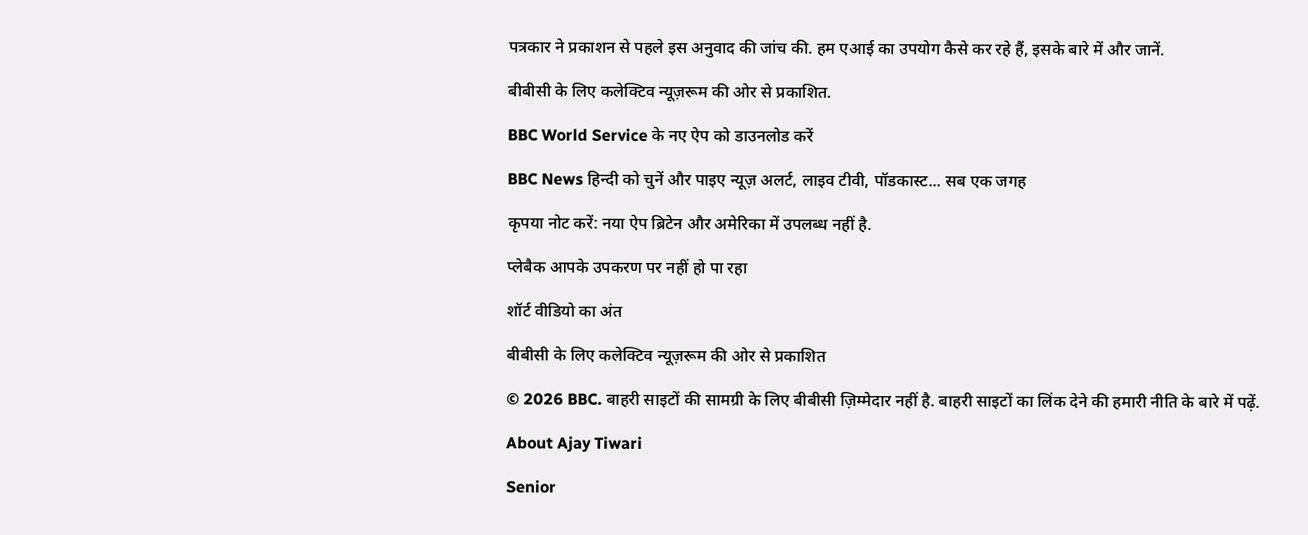पत्रकार ने प्रकाशन से पहले इस अनुवाद की जांच की. हम एआई का उपयोग कैसे कर रहे हैं, इसके बारे में और जानें.

बीबीसी के लिए कलेक्टिव न्यूज़रूम की ओर से प्रकाशित.

BBC World Service के नए ऐप को डाउनलोड करें

BBC News हिन्दी को चुनें और पाइए न्यूज़ अलर्ट, लाइव टीवी, पॉडकास्ट... सब एक जगह

कृपया नोट करें: नया ऐप ब्रिटेन और अमेरिका में उपलब्ध नहीं है.

प्लेबैक आपके उपकरण पर नहीं हो पा रहा

शॉर्ट वीडियो का अंत

बीबीसी के लिए कलेक्टिव न्यूज़रूम की ओर से प्रकाशित

© 2026 BBC. बाहरी साइटों की सामग्री के लिए बीबीसी ज़िम्मेदार नहीं है. बाहरी साइटों का लिंक देने की हमारी नीति के बारे में पढ़ें.

About Ajay Tiwari

Senior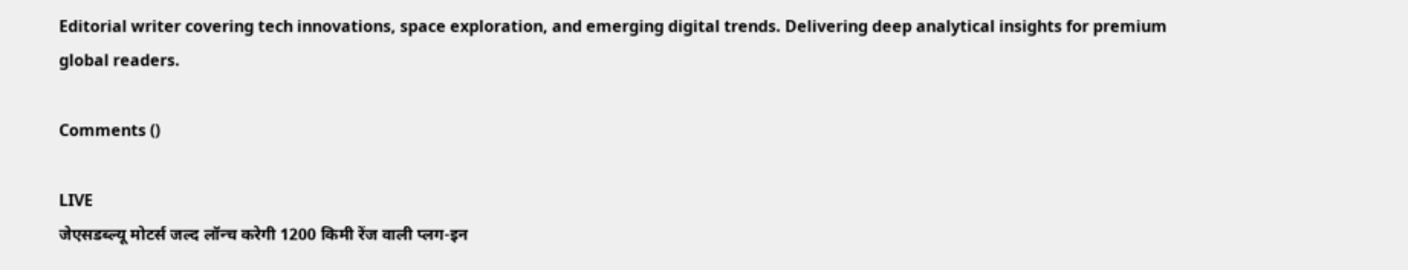Editorial writer covering tech innovations, space exploration, and emerging digital trends. Delivering deep analytical insights for premium global readers.

Comments ()

LIVE
जेएसडब्ल्यू मोटर्स जल्द लॉन्च करेगी 1200 किमी रेंज वाली प्लग-इन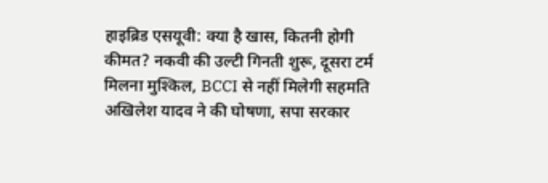हाइब्रिड एसयूवी: क्या है खास, कितनी होगी कीमत? नकवी की उल्टी गिनती शुरू, दूसरा टर्म मिलना मुश्किल, BCCI से नहीं मिलेगी सहमति अखिलेश यादव ने की घोषणा, सपा सरकार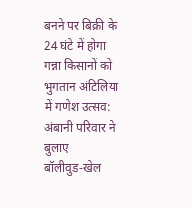बनने पर बिक्री के 24 घंटे में होगा गन्ना किसानों को भुगतान अंटिलिया में गणेश उत्सव: अंबानी परिवार ने बुलाए बॉलीवुड‑खेल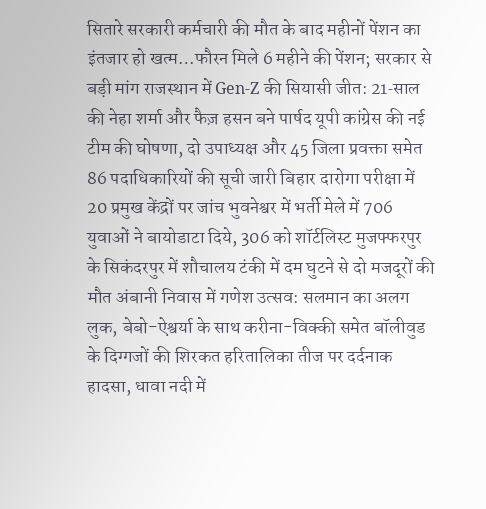सितारे सरकारी कर्मचारी की मौत के बाद महीनों पेंशन का इंतजार हो खत्म…फौरन मिले 6 महीने की पेंशन; सरकार से बड़ी मांग राजस्थान में Gen‑Z की सियासी जीत: 21‑साल की नेहा शर्मा और फैज़ हसन बने पार्षद यूपी कांग्रेस की नई टीम की घोषणा, दो उपाध्यक्ष और 45 जिला प्रवक्ता समेत 86 पदाधिकारियों की सूची जारी बिहार दारोगा परीक्षा में 20 प्रमुख केंद्रों पर जांच भुवनेश्वर में भर्ती मेले में 706 युवाओं ने बायोडाटा दिये, 306 को शॉर्टलिस्ट मुजफ्फरपुर के सिकंदरपुर में शौचालय टंकी में दम घुटने से दो मजदूरों की मौत अंबानी निवास में गणेश उत्सव: सलमान का अलग लुक, बेबो-ऐश्वर्या के साथ करीना-विक्की समेत बॉलीवुड के दिग्गजों की शिरकत हरितालिका तीज पर दर्दनाक हादसा, धावा नदी में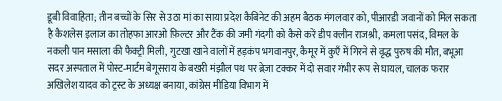डूबी विवाहिता; तीन बच्चों के सिर से उठा मां का साया प्रदेश कैबिनेट की अहम बैठक मंगलवार को, पीआरडी जवानों को मिल सकता है कैशलेस इलाज का तोहफा आरओ फ़िल्टर और टैंक की जमी गंदगी को कैसे करें डीप क्लीन राजश्री, कमला पसंद, विमल के नकली पान मसाला की फैक्ट्री मिली, गुटखा खाने वालों में हड़कंप भगवानपुर, कैमूर में कुएँ में गिरने से वृद्ध पुरुष की मौत, बभूआ सदर अस्पताल में पोस्ट‑मार्टम बेगूसराय के बखरी मंझौल पथ पर ब्रेज़ा टक्कर में दो सवार गंभीर रूप से घायल, चालक फरार अखिलेश यादव को ट्रस्ट के अध्यक्ष बनाया, कांग्रेस मीडिया विभाग में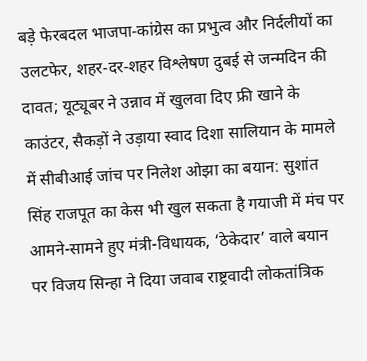बड़े फेरबदल भाजपा‑कांग्रेस का प्रभुत्व और निर्दलीयों का उलटफेर, शहर‑दर‑शहर विश्लेषण दुबई से जन्मदिन की दावत; यूट्यूबर ने उन्नाव में खुलवा दिए फ्री खाने के काउंटर, सैकड़ों ने उड़ाया स्वाद दिशा सालियान के मामले में सीबीआई जांच पर निलेश ओझा का बयान: सुशांत सिंह राजपूत का केस भी खुल सकता है गयाजी में मंच पर आमने-सामने हुए मंत्री-विधायक, ‘ठेकेदार’ वाले बयान पर विजय सिन्हा ने दिया जवाब राष्ट्रवादी लोकतांत्रिक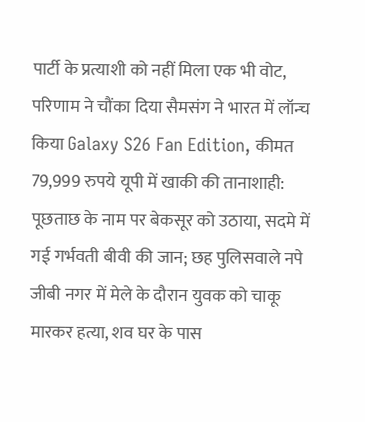पार्टी के प्रत्याशी को नहीं मिला एक भी वोट, परिणाम ने चौंका दिया सैमसंग ने भारत में लॉन्च किया Galaxy S26 Fan Edition, कीमत 79,999 रुपये यूपी में खाकी की तानाशाही: पूछताछ के नाम पर बेकसूर को उठाया, सदमे में गई गर्भवती बीवी की जान; छह पुलिसवाले नपे जीबी नगर में मेले के दौरान युवक को चाकू मारकर हत्या, शव घर के पास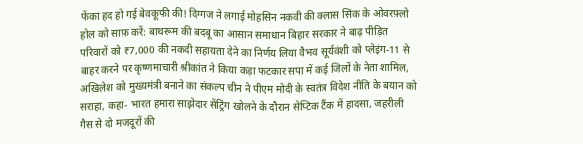फेंका हद हो गई बेवकूफी की! दिग्गज ने लगाई मोहसिन नकवी की क्लास सिंक के ओवरफ़्लो होल को साफ़ करें: बाथरूम की बदबू का आसान समाधान बिहार सरकार ने बाढ़ पीड़ित परिवारों को ₹7,000 की नकदी सहायता देने का निर्णय लिया वैभव सूर्यवंशी को प्लेइंग‑11 से बाहर करने पर कृष्णमाचारी श्रीकांत ने किया कड़ा फटकार सपा में कई जिलों के नेता शामिल, अखिलेश को मुख्यमंत्री बनाने का संकल्प चीन ने पीएम मोदी के स्वतंत्र विदेश नीति के बयान को सराहा, कहा- भारत हमारा साझेदार सेंट्रिंग खोलने के दौरान सेप्टिक टैंक में हादसा, जहरीली गैस से दो मजदूरों की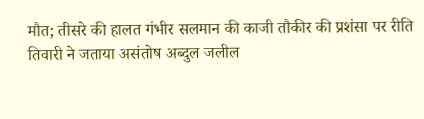मौत; तीसरे की हालत गंभीर सलमान की काजी तौकीर की प्रशंसा पर रीति तिवारी ने जताया असंतोष अब्दुल जलील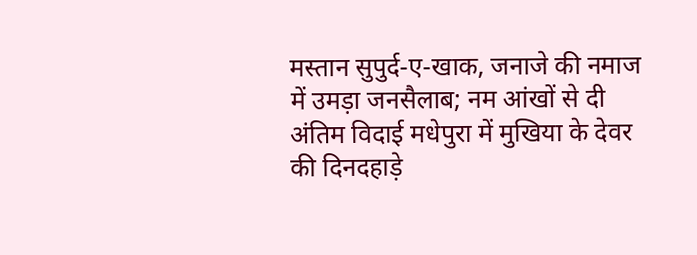मस्तान सुपुर्द-ए-खाक, जनाजे की नमाज में उमड़ा जनसैलाब; नम आंखों से दी अंतिम विदाई मधेपुरा में मुखिया के देवर की दिनदहाड़े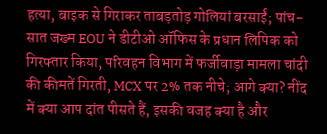हत्या, बाइक से गिराकर ताबड़तोड़ गोलियां बरसाईं; पांच-सात जख्म EOU ने डीटीओ ऑफिस के प्रधान लिपिक को गिरफ्तार किया, परिवहन विभाग में फर्जीवाड़ा मामला चांदी की कीमतें गिरती, MCX पर 2% तक नीचे; आगे क्या? नींद में क्या आप दांत पीसते हैं, इसकी वजह क्या है और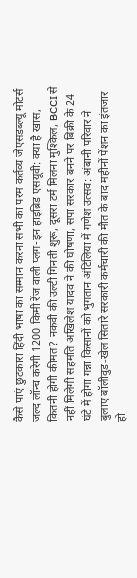कैसे पाएं छुटकारा हिंदी भाषा का सम्मान करना सभी का परम कर्तव्य जेएसडब्ल्यू मोटर्स जल्द लॉन्च करेगी 1200 किमी रेंज वाली प्लग-इन हाइब्रिड एसयूवी: क्या है खास, कितनी होगी कीमत? नकवी की उल्टी गिनती शुरू, दूसरा टर्म मिलना मुश्किल, BCCI से नहीं मिलेगी सहमति अखिलेश यादव ने की घोषणा, सपा सरकार बनने पर बिक्री के 24 घंटे में होगा गन्ना किसानों को भुगतान अंटिलिया में गणेश उत्सव: अंबानी परिवार ने बुलाए बॉलीवुड‑खेल सितारे सरकारी कर्मचारी की मौत के बाद महीनों पेंशन का इंतजार हो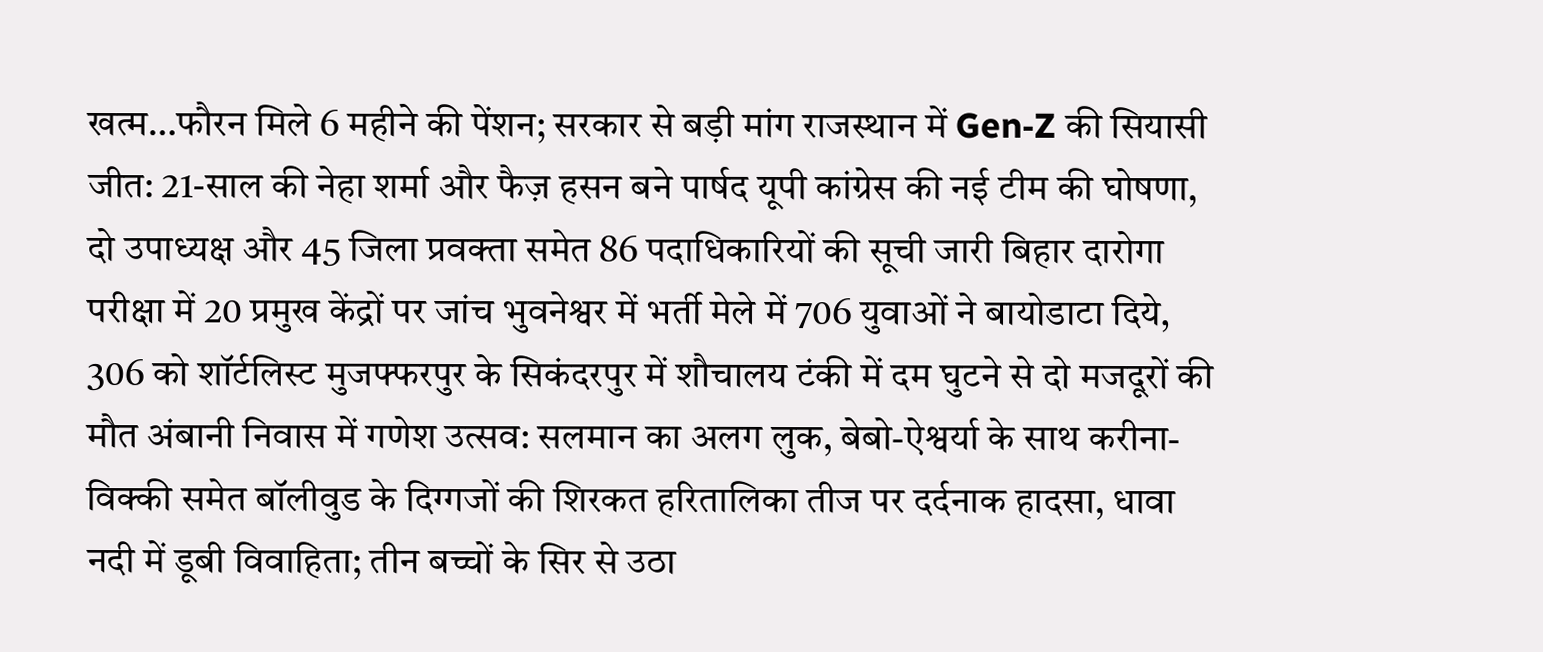खत्म…फौरन मिले 6 महीने की पेंशन; सरकार से बड़ी मांग राजस्थान में Gen‑Z की सियासी जीत: 21‑साल की नेहा शर्मा और फैज़ हसन बने पार्षद यूपी कांग्रेस की नई टीम की घोषणा, दो उपाध्यक्ष और 45 जिला प्रवक्ता समेत 86 पदाधिकारियों की सूची जारी बिहार दारोगा परीक्षा में 20 प्रमुख केंद्रों पर जांच भुवनेश्वर में भर्ती मेले में 706 युवाओं ने बायोडाटा दिये, 306 को शॉर्टलिस्ट मुजफ्फरपुर के सिकंदरपुर में शौचालय टंकी में दम घुटने से दो मजदूरों की मौत अंबानी निवास में गणेश उत्सव: सलमान का अलग लुक, बेबो-ऐश्वर्या के साथ करीना-विक्की समेत बॉलीवुड के दिग्गजों की शिरकत हरितालिका तीज पर दर्दनाक हादसा, धावा नदी में डूबी विवाहिता; तीन बच्चों के सिर से उठा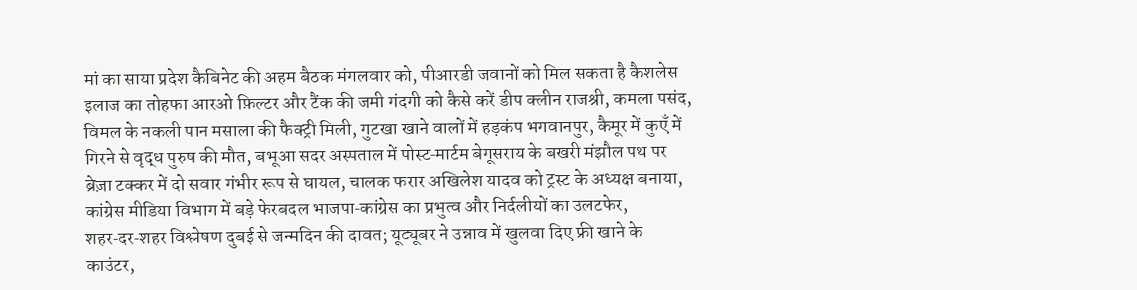मां का साया प्रदेश कैबिनेट की अहम बैठक मंगलवार को, पीआरडी जवानों को मिल सकता है कैशलेस इलाज का तोहफा आरओ फ़िल्टर और टैंक की जमी गंदगी को कैसे करें डीप क्लीन राजश्री, कमला पसंद, विमल के नकली पान मसाला की फैक्ट्री मिली, गुटखा खाने वालों में हड़कंप भगवानपुर, कैमूर में कुएँ में गिरने से वृद्ध पुरुष की मौत, बभूआ सदर अस्पताल में पोस्ट‑मार्टम बेगूसराय के बखरी मंझौल पथ पर ब्रेज़ा टक्कर में दो सवार गंभीर रूप से घायल, चालक फरार अखिलेश यादव को ट्रस्ट के अध्यक्ष बनाया, कांग्रेस मीडिया विभाग में बड़े फेरबदल भाजपा‑कांग्रेस का प्रभुत्व और निर्दलीयों का उलटफेर, शहर‑दर‑शहर विश्लेषण दुबई से जन्मदिन की दावत; यूट्यूबर ने उन्नाव में खुलवा दिए फ्री खाने के काउंटर,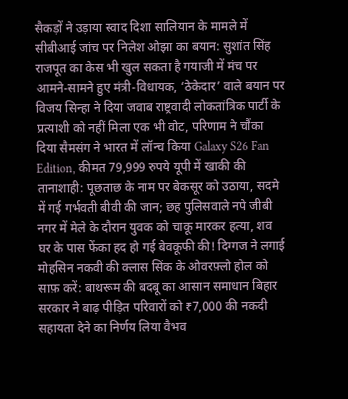सैकड़ों ने उड़ाया स्वाद दिशा सालियान के मामले में सीबीआई जांच पर निलेश ओझा का बयान: सुशांत सिंह राजपूत का केस भी खुल सकता है गयाजी में मंच पर आमने-सामने हुए मंत्री-विधायक, ‘ठेकेदार’ वाले बयान पर विजय सिन्हा ने दिया जवाब राष्ट्रवादी लोकतांत्रिक पार्टी के प्रत्याशी को नहीं मिला एक भी वोट, परिणाम ने चौंका दिया सैमसंग ने भारत में लॉन्च किया Galaxy S26 Fan Edition, कीमत 79,999 रुपये यूपी में खाकी की तानाशाही: पूछताछ के नाम पर बेकसूर को उठाया, सदमे में गई गर्भवती बीवी की जान; छह पुलिसवाले नपे जीबी नगर में मेले के दौरान युवक को चाकू मारकर हत्या, शव घर के पास फेंका हद हो गई बेवकूफी की! दिग्गज ने लगाई मोहसिन नकवी की क्लास सिंक के ओवरफ़्लो होल को साफ़ करें: बाथरूम की बदबू का आसान समाधान बिहार सरकार ने बाढ़ पीड़ित परिवारों को ₹7,000 की नकदी सहायता देने का निर्णय लिया वैभव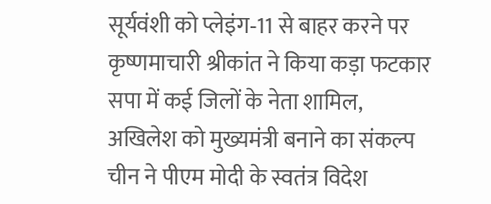सूर्यवंशी को प्लेइंग‑11 से बाहर करने पर कृष्णमाचारी श्रीकांत ने किया कड़ा फटकार सपा में कई जिलों के नेता शामिल, अखिलेश को मुख्यमंत्री बनाने का संकल्प चीन ने पीएम मोदी के स्वतंत्र विदेश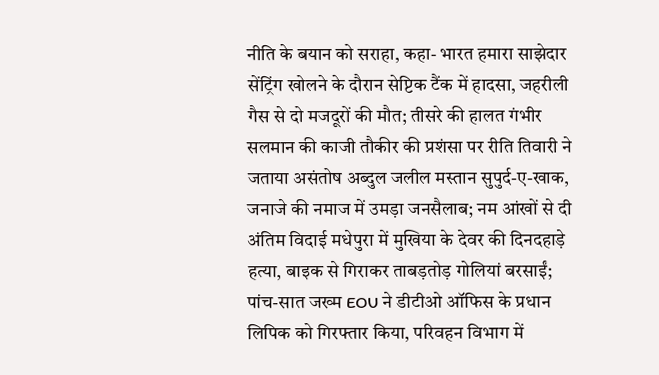नीति के बयान को सराहा, कहा- भारत हमारा साझेदार सेंट्रिंग खोलने के दौरान सेप्टिक टैंक में हादसा, जहरीली गैस से दो मजदूरों की मौत; तीसरे की हालत गंभीर सलमान की काजी तौकीर की प्रशंसा पर रीति तिवारी ने जताया असंतोष अब्दुल जलील मस्तान सुपुर्द-ए-खाक, जनाजे की नमाज में उमड़ा जनसैलाब; नम आंखों से दी अंतिम विदाई मधेपुरा में मुखिया के देवर की दिनदहाड़े हत्या, बाइक से गिराकर ताबड़तोड़ गोलियां बरसाईं; पांच-सात जख्म EOU ने डीटीओ ऑफिस के प्रधान लिपिक को गिरफ्तार किया, परिवहन विभाग में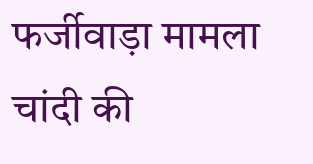फर्जीवाड़ा मामला चांदी की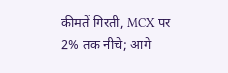कीमतें गिरती, MCX पर 2% तक नीचे; आगे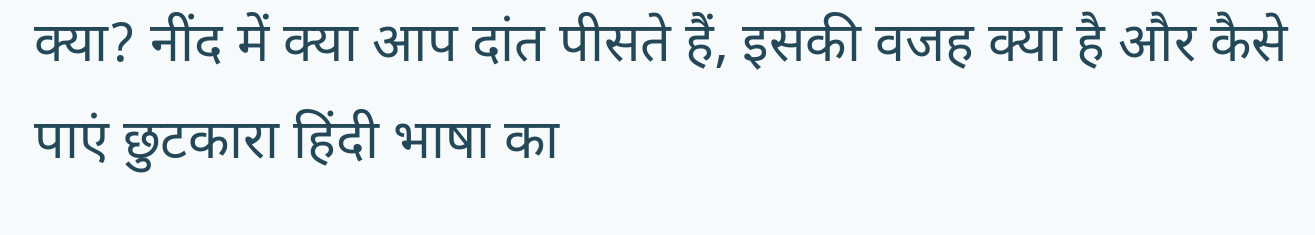क्या? नींद में क्या आप दांत पीसते हैं, इसकी वजह क्या है और कैसे पाएं छुटकारा हिंदी भाषा का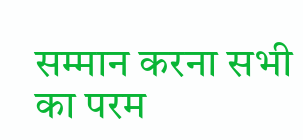सम्मान करना सभी का परम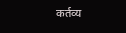कर्तव्य